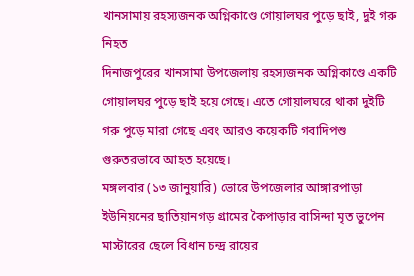খানসামায় রহস্যজনক অগ্নিকাণ্ডে গোয়ালঘর পুড়ে ছাই, দুই গরু নিহত
দিনাজপুরের খানসামা উপজেলায় রহস্যজনক অগ্নিকাণ্ডে একটি গোয়ালঘর পুড়ে ছাই হয়ে গেছে। এতে গোয়ালঘরে থাকা দুইটি গরু পুড়ে মারা গেছে এবং আরও কয়েকটি গবাদিপশু গুরুতরভাবে আহত হয়েছে।
মঙ্গলবার (১৩ জানুয়ারি) ভোরে উপজেলার আঙ্গারপাড়া ইউনিয়নের ছাতিয়ানগড় গ্রামের কৈপাড়ার বাসিন্দা মৃত ভুপেন মাস্টারের ছেলে বিধান চন্দ্র রায়ের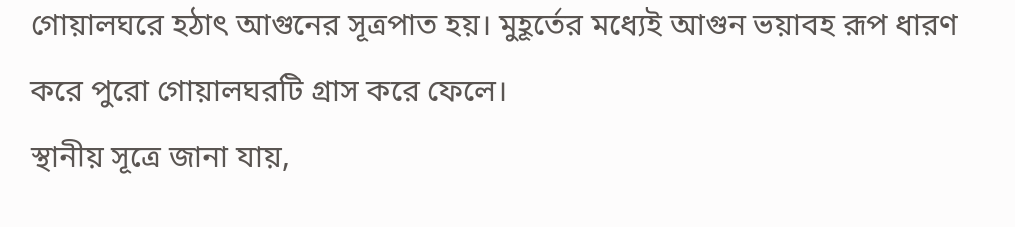গোয়ালঘরে হঠাৎ আগুনের সূত্রপাত হয়। মুহূর্তের মধ্যেই আগুন ভয়াবহ রূপ ধারণ করে পুরো গোয়ালঘরটি গ্রাস করে ফেলে।
স্থানীয় সূত্রে জানা যায়,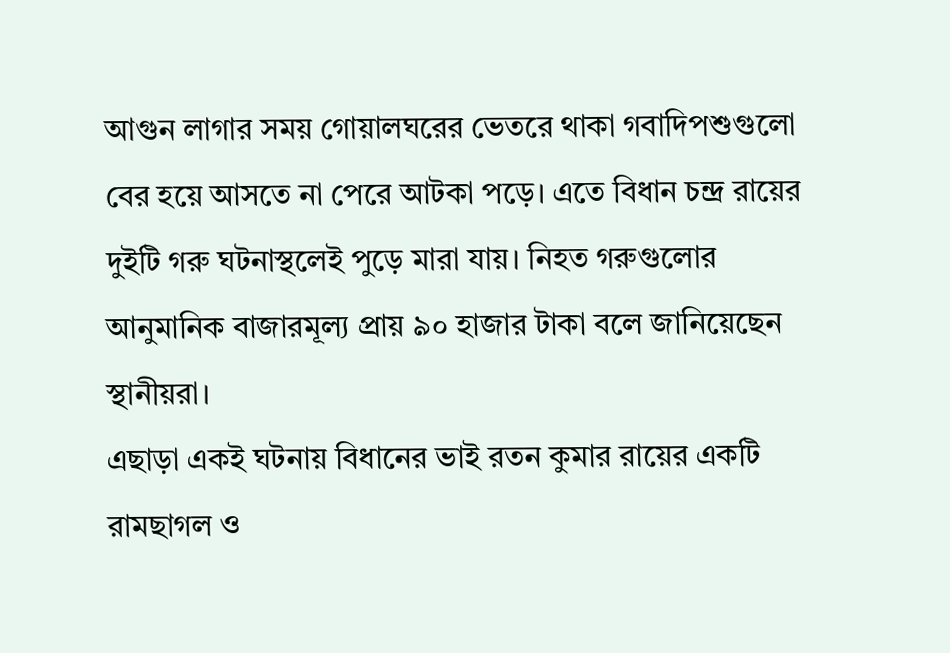আগুন লাগার সময় গোয়ালঘরের ভেতরে থাকা গবাদিপশুগুলো বের হয়ে আসতে না পেরে আটকা পড়ে। এতে বিধান চন্দ্র রায়ের দুইটি গরু ঘটনাস্থলেই পুড়ে মারা যায়। নিহত গরুগুলোর আনুমানিক বাজারমূল্য প্রায় ৯০ হাজার টাকা বলে জানিয়েছেন স্থানীয়রা।
এছাড়া একই ঘটনায় বিধানের ভাই রতন কুমার রায়ের একটি রামছাগল ও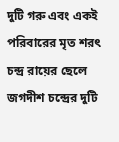দুটি গরু এবং একই পরিবারের মৃত শরৎ চন্দ্র রায়ের ছেলে জগদীশ চন্দ্রের দুটি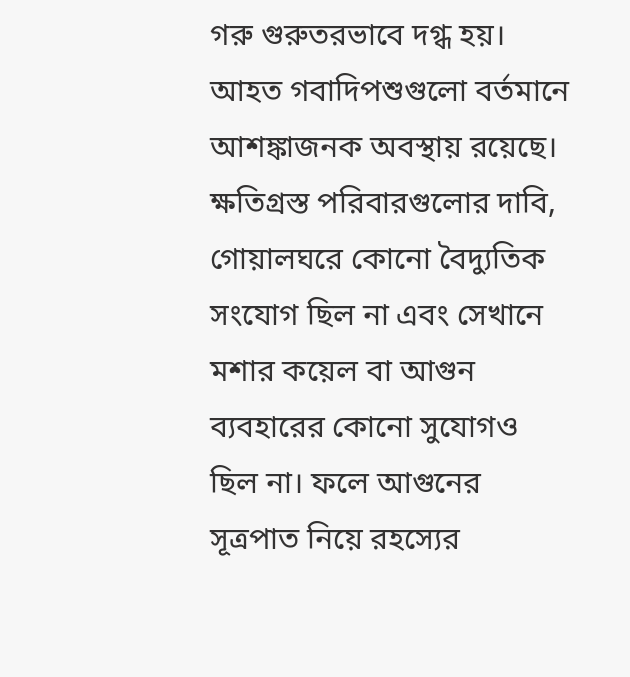গরু গুরুতরভাবে দগ্ধ হয়। আহত গবাদিপশুগুলো বর্তমানে আশঙ্কাজনক অবস্থায় রয়েছে।
ক্ষতিগ্রস্ত পরিবারগুলোর দাবি, গোয়ালঘরে কোনো বৈদ্যুতিক সংযোগ ছিল না এবং সেখানে মশার কয়েল বা আগুন ব্যবহারের কোনো সুযোগও ছিল না। ফলে আগুনের সূত্রপাত নিয়ে রহস্যের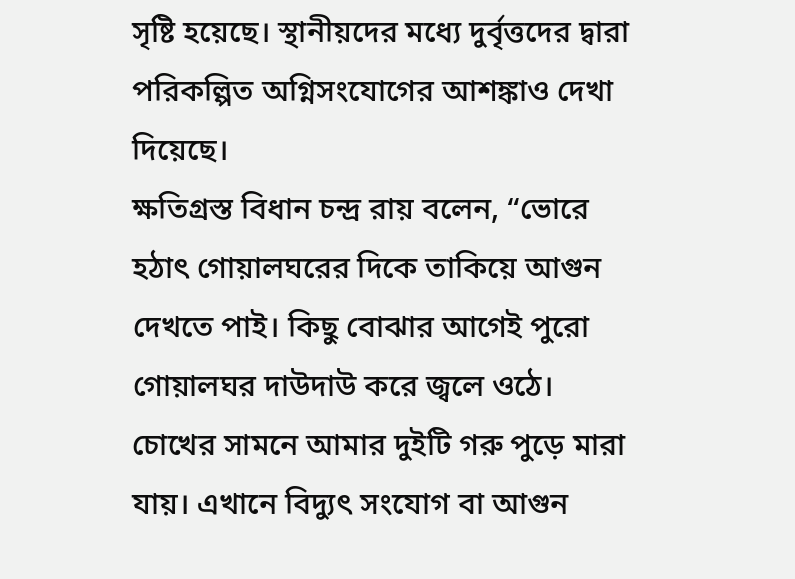সৃষ্টি হয়েছে। স্থানীয়দের মধ্যে দুর্বৃত্তদের দ্বারা পরিকল্পিত অগ্নিসংযোগের আশঙ্কাও দেখা দিয়েছে।
ক্ষতিগ্রস্ত বিধান চন্দ্র রায় বলেন, “ভোরে হঠাৎ গোয়ালঘরের দিকে তাকিয়ে আগুন দেখতে পাই। কিছু বোঝার আগেই পুরো গোয়ালঘর দাউদাউ করে জ্বলে ওঠে। চোখের সামনে আমার দুইটি গরু পুড়ে মারা যায়। এখানে বিদ্যুৎ সংযোগ বা আগুন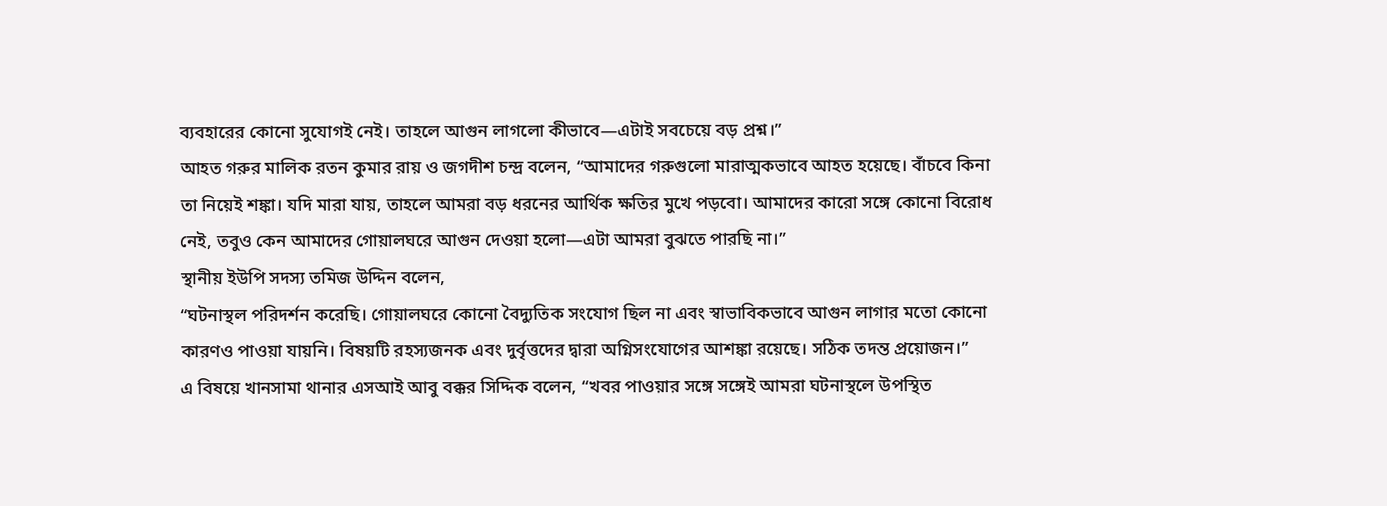ব্যবহারের কোনো সুযোগই নেই। তাহলে আগুন লাগলো কীভাবে—এটাই সবচেয়ে বড় প্রশ্ন।”
আহত গরুর মালিক রতন কুমার রায় ও জগদীশ চন্দ্র বলেন, “আমাদের গরুগুলো মারাত্মকভাবে আহত হয়েছে। বাঁচবে কিনা তা নিয়েই শঙ্কা। যদি মারা যায়, তাহলে আমরা বড় ধরনের আর্থিক ক্ষতির মুখে পড়বো। আমাদের কারো সঙ্গে কোনো বিরোধ নেই, তবুও কেন আমাদের গোয়ালঘরে আগুন দেওয়া হলো—এটা আমরা বুঝতে পারছি না।”
স্থানীয় ইউপি সদস্য তমিজ উদ্দিন বলেন,
“ঘটনাস্থল পরিদর্শন করেছি। গোয়ালঘরে কোনো বৈদ্যুতিক সংযোগ ছিল না এবং স্বাভাবিকভাবে আগুন লাগার মতো কোনো কারণও পাওয়া যায়নি। বিষয়টি রহস্যজনক এবং দুর্বৃত্তদের দ্বারা অগ্নিসংযোগের আশঙ্কা রয়েছে। সঠিক তদন্ত প্রয়োজন।”
এ বিষয়ে খানসামা থানার এসআই আবু বক্কর সিদ্দিক বলেন, “খবর পাওয়ার সঙ্গে সঙ্গেই আমরা ঘটনাস্থলে উপস্থিত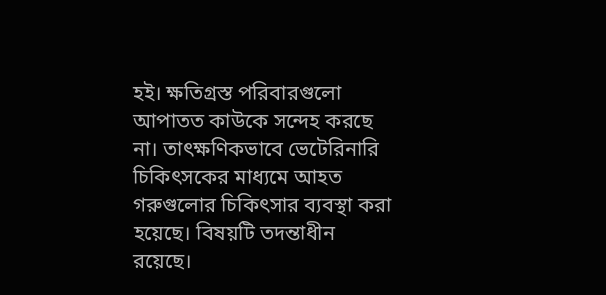হই। ক্ষতিগ্রস্ত পরিবারগুলো আপাতত কাউকে সন্দেহ করছে না। তাৎক্ষণিকভাবে ভেটেরিনারি চিকিৎসকের মাধ্যমে আহত গরুগুলোর চিকিৎসার ব্যবস্থা করা হয়েছে। বিষয়টি তদন্তাধীন রয়েছে।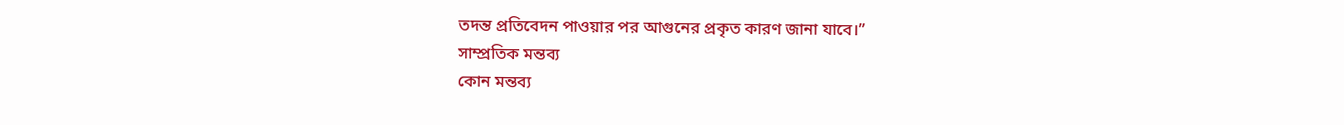তদন্ত প্রতিবেদন পাওয়ার পর আগুনের প্রকৃত কারণ জানা যাবে।”
সাম্প্রতিক মন্তব্য
কোন মন্তব্য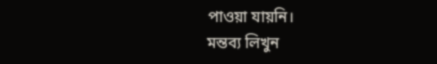পাওয়া যায়নি।
মন্তব্য লিখুন